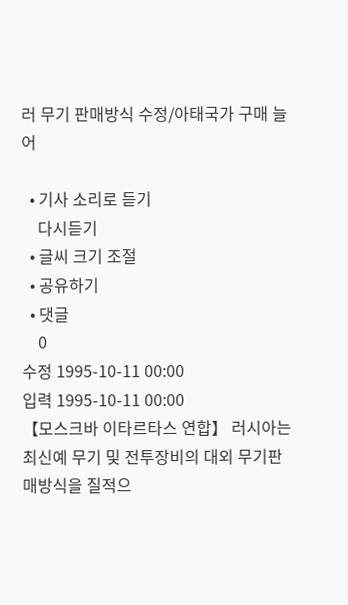러 무기 판매방식 수정/아태국가 구매 늘어

  • 기사 소리로 듣기
    다시듣기
  • 글씨 크기 조절
  • 공유하기
  • 댓글
    0
수정 1995-10-11 00:00
입력 1995-10-11 00:00
【모스크바 이타르타스 연합】 러시아는 최신예 무기 및 전투장비의 대외 무기판매방식을 질적으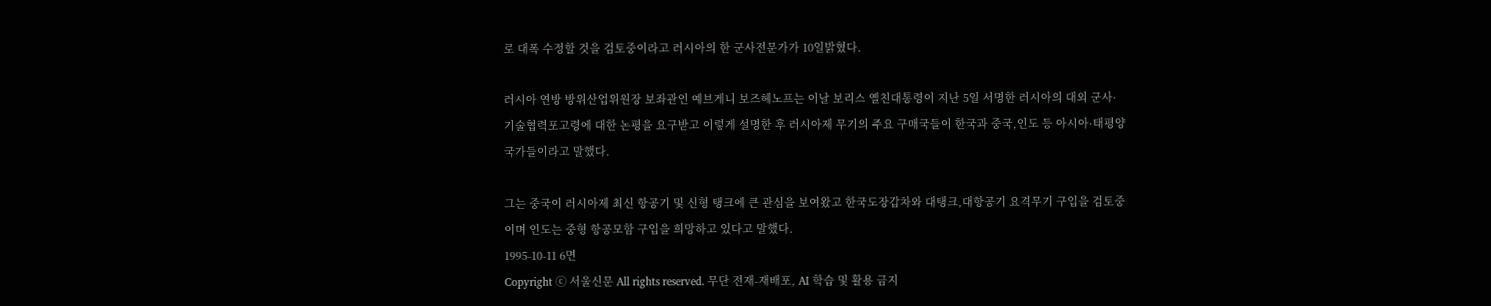로 대폭 수정할 것을 검토중이라고 러시아의 한 군사전문가가 10일밝혔다.

러시아 연방 방위산업위원장 보좌관인 예브게니 보즈헤노프는 이날 보리스 옐친대통령이 지난 5일 서명한 러시아의 대외 군사·기술협력포고령에 대한 논평을 요구받고 이렇게 설명한 후 러시아제 무기의 주요 구매국들이 한국과 중국,인도 등 아시아·태평양 국가들이라고 말했다.

그는 중국이 러시아제 최신 항공기 및 신형 탱크에 큰 관심을 보여왔고 한국도장갑차와 대탱크,대항공기 요격무기 구입을 검토중이며 인도는 중형 항공모함 구입을 희망하고 있다고 말했다.
1995-10-11 6면
Copyright ⓒ 서울신문 All rights reserved. 무단 전재-재배포, AI 학습 및 활용 금지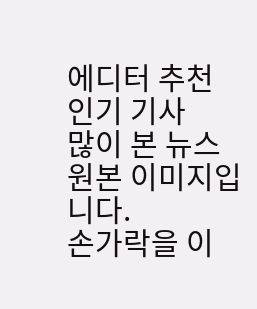에디터 추천 인기 기사
많이 본 뉴스
원본 이미지입니다.
손가락을 이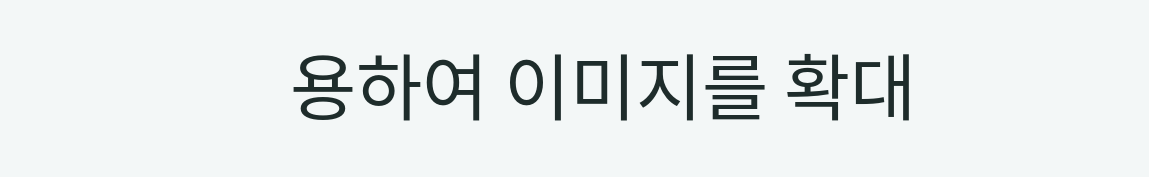용하여 이미지를 확대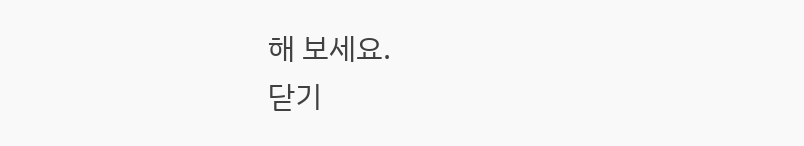해 보세요.
닫기